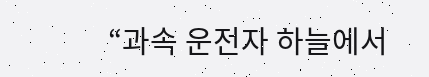“과속 운전자 하늘에서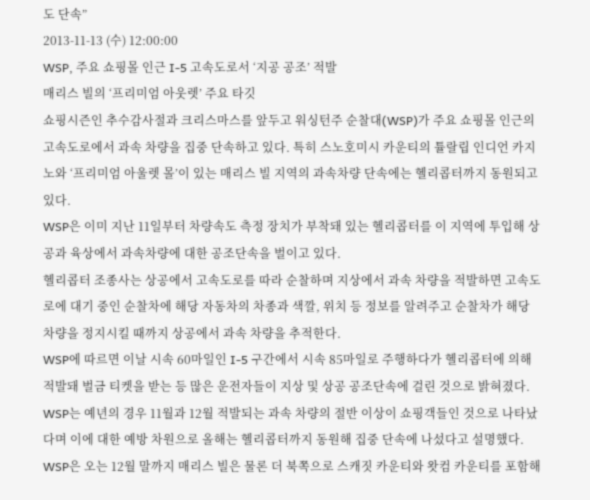도 단속”
2013-11-13 (수) 12:00:00
WSP, 주요 쇼핑몰 인근 I-5 고속도로서 ‘지공 공조’ 적발
매리스 빌의 ‘프리미엄 아웃렛’ 주요 타깃
쇼핑시즌인 추수감사절과 크리스마스를 앞두고 워싱턴주 순찰대(WSP)가 주요 쇼핑몰 인근의 고속도로에서 과속 차량을 집중 단속하고 있다. 특히 스노호미시 카운티의 튤랄립 인디언 카지노와 ‘프리미엄 아울렛 몰’이 있는 매리스 빌 지역의 과속차량 단속에는 헬리콥터까지 동원되고 있다.
WSP은 이미 지난 11일부터 차량속도 측정 장치가 부착돼 있는 헬리콥터를 이 지역에 투입해 상공과 육상에서 과속차량에 대한 공조단속을 벌이고 있다.
헬리콥터 조종사는 상공에서 고속도로를 따라 순찰하며 지상에서 과속 차량을 적발하면 고속도로에 대기 중인 순찰차에 해당 자동차의 차종과 색깔, 위치 등 정보를 알려주고 순찰차가 해당 차량을 정지시킬 때까지 상공에서 과속 차량을 추적한다.
WSP에 따르면 이날 시속 60마일인 I-5 구간에서 시속 85마일로 주행하다가 헬리콥터에 의해 적발돼 벌금 티켓을 받는 등 많은 운전자들이 지상 및 상공 공조단속에 걸린 것으로 밝혀졌다.
WSP는 예년의 경우 11월과 12월 적발되는 과속 차량의 절반 이상이 쇼핑객들인 것으로 나타났다며 이에 대한 예방 차원으로 올해는 헬리콥터까지 동원해 집중 단속에 나섰다고 설명했다.
WSP은 오는 12월 말까지 매리스 빌은 물론 더 북쪽으로 스캐짓 카운티와 왓컴 카운티를 포함해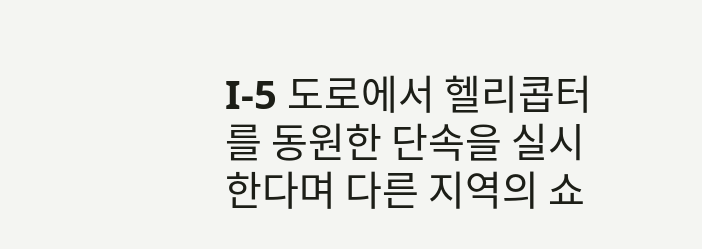I-5 도로에서 헬리콥터를 동원한 단속을 실시한다며 다른 지역의 쇼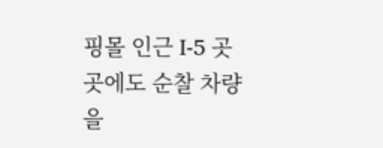핑몰 인근 I-5 곳곳에도 순찰 차량을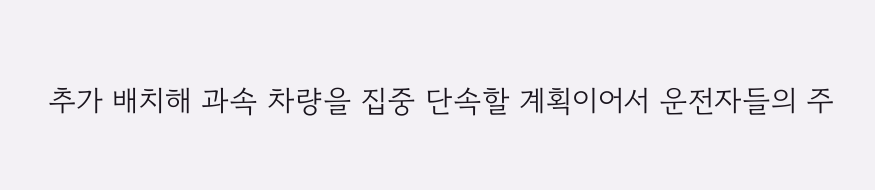추가 배치해 과속 차량을 집중 단속할 계획이어서 운전자들의 주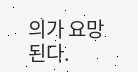의가 요망된다.